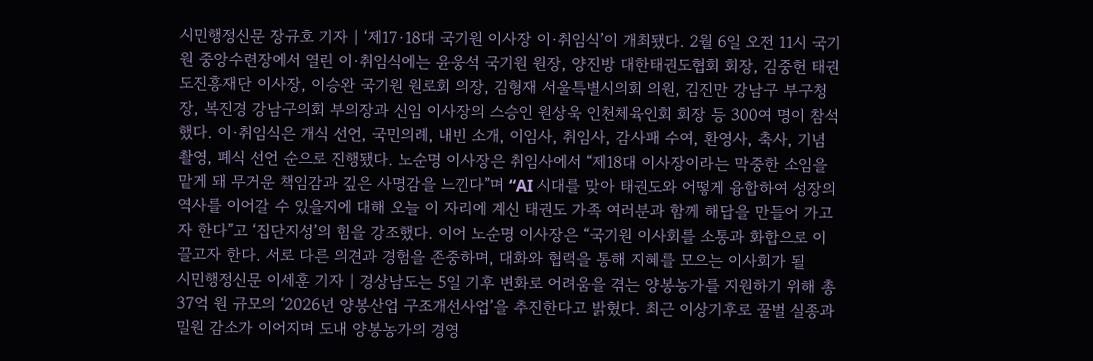시민행정신문 장규호 기자 | ‘제17·18대 국기원 이사장 이·취임식’이 개최됐다. 2월 6일 오전 11시 국기원 중앙수련장에서 열린 이·취임식에는 윤웅석 국기원 원장, 양진방 대한태권도협회 회장, 김중헌 태권도진흥재단 이사장, 이승완 국기원 원로회 의장, 김형재 서울특별시의회 의원, 김진만 강남구 부구청장, 복진경 강남구의회 부의장과 신임 이사장의 스승인 원상욱 인천체육인회 회장 등 300여 명이 참석했다. 이·취임식은 개식 선언, 국민의례, 내빈 소개, 이임사, 취임사, 감사패 수여, 환영사, 축사, 기념 촬영, 폐식 선언 순으로 진행됐다. 노순명 이사장은 취임사에서 “제18대 이사장이라는 막중한 소임을 맡게 돼 무거운 책임감과 깊은 사명감을 느낀다”며 “AI 시대를 맞아 태권도와 어떻게 융합하여 성장의 역사를 이어갈 수 있을지에 대해 오늘 이 자리에 계신 태권도 가족 여러분과 함께 해답을 만들어 가고자 한다”고 ‘집단지성’의 힘을 강조했다. 이어 노순명 이사장은 “국기원 이사회를 소통과 화합으로 이끌고자 한다. 서로 다른 의견과 경험을 존중하며, 대화와 협력을 통해 지혜를 모으는 이사회가 될
시민행정신문 이세훈 기자 | 경상남도는 5일 기후 변화로 어려움을 겪는 양봉농가를 지원하기 위해 총 37억 원 규모의 ‘2026년 양봉산업 구조개선사업’을 추진한다고 밝혔다. 최근 이상기후로 꿀벌 실종과 밀원 감소가 이어지며 도내 양봉농가의 경영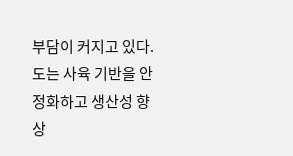부담이 커지고 있다. 도는 사육 기반을 안정화하고 생산성 향상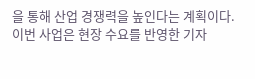을 통해 산업 경쟁력을 높인다는 계획이다. 이번 사업은 현장 수요를 반영한 기자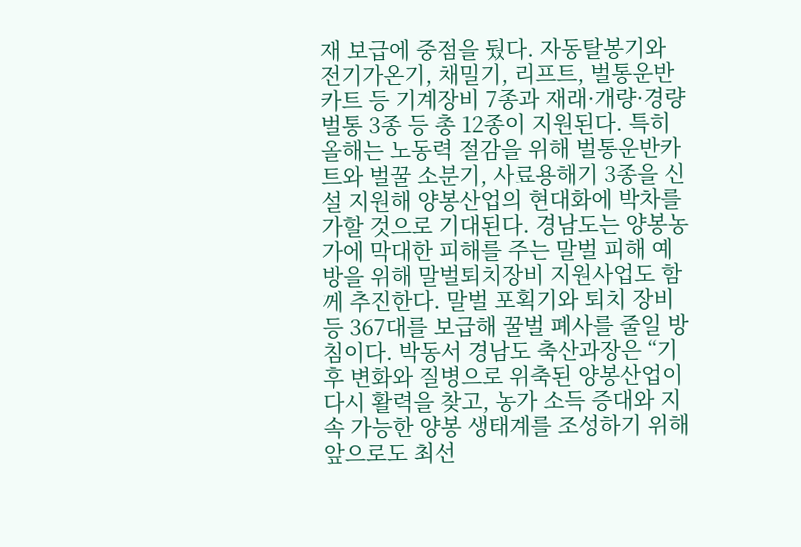재 보급에 중점을 뒀다. 자동탈봉기와 전기가온기, 채밀기, 리프트, 벌통운반카트 등 기계장비 7종과 재래·개량·경량 벌통 3종 등 총 12종이 지원된다. 특히 올해는 노동력 절감을 위해 벌통운반카트와 벌꿀 소분기, 사료용해기 3종을 신설 지원해 양봉산업의 현대화에 박차를 가할 것으로 기대된다. 경남도는 양봉농가에 막대한 피해를 주는 말벌 피해 예방을 위해 말벌퇴치장비 지원사업도 함께 추진한다. 말벌 포획기와 퇴치 장비 등 367대를 보급해 꿀벌 폐사를 줄일 방침이다. 박동서 경남도 축산과장은 “기후 변화와 질병으로 위축된 양봉산업이 다시 활력을 찾고, 농가 소득 증대와 지속 가능한 양봉 생태계를 조성하기 위해 앞으로도 최선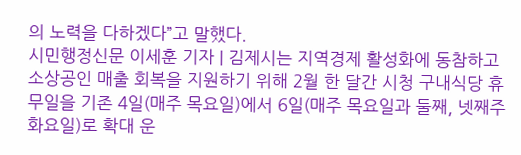의 노력을 다하겠다”고 말했다.
시민행정신문 이세훈 기자 | 김제시는 지역경제 활성화에 동참하고 소상공인 매출 회복을 지원하기 위해 2월 한 달간 시청 구내식당 휴무일을 기존 4일(매주 목요일)에서 6일(매주 목요일과 둘째, 넷째주 화요일)로 확대 운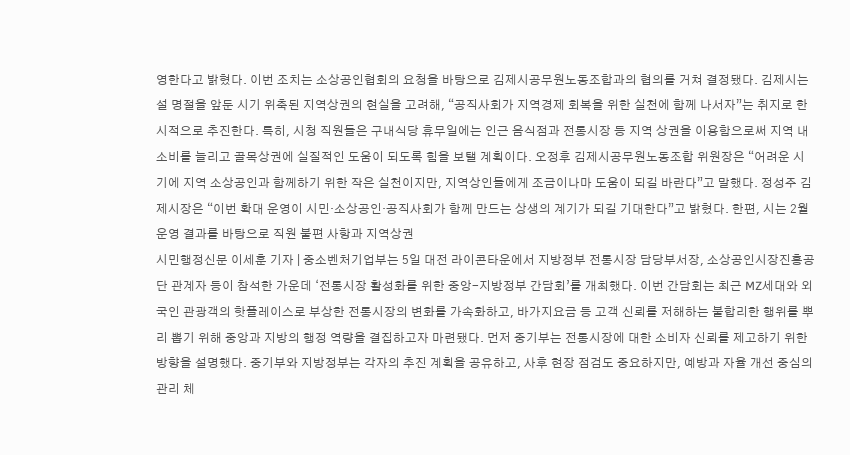영한다고 밝혔다. 이번 조치는 소상공인협회의 요청을 바탕으로 김제시공무원노동조합과의 협의를 거쳐 결정됐다. 김제시는 설 명절을 앞둔 시기 위축된 지역상권의 현실을 고려해, “공직사회가 지역경제 회복을 위한 실천에 함께 나서자”는 취지로 한시적으로 추진한다. 특히, 시청 직원들은 구내식당 휴무일에는 인근 음식점과 전통시장 등 지역 상권을 이용함으로써 지역 내 소비를 늘리고 골목상권에 실질적인 도움이 되도록 힘을 보탤 계획이다. 오정후 김제시공무원노동조합 위원장은 “어려운 시기에 지역 소상공인과 함께하기 위한 작은 실천이지만, 지역상인들에게 조금이나마 도움이 되길 바란다”고 말했다. 정성주 김제시장은 “이번 확대 운영이 시민·소상공인·공직사회가 함께 만드는 상생의 계기가 되길 기대한다”고 밝혔다. 한편, 시는 2월 운영 결과를 바탕으로 직원 불편 사항과 지역상권
시민행정신문 이세훈 기자 | 중소벤처기업부는 5일 대전 라이콘타운에서 지방정부 전통시장 담당부서장, 소상공인시장진흥공단 관계자 등이 참석한 가운데 ‘전통시장 활성화를 위한 중앙-지방정부 간담회’를 개최했다. 이번 간담회는 최근 MZ세대와 외국인 관광객의 핫플레이스로 부상한 전통시장의 변화를 가속화하고, 바가지요금 등 고객 신뢰를 저해하는 불합리한 행위를 뿌리 뽑기 위해 중앙과 지방의 행정 역량을 결집하고자 마련됐다. 먼저 중기부는 전통시장에 대한 소비자 신뢰를 제고하기 위한 방향을 설명했다. 중기부와 지방정부는 각자의 추진 계획을 공유하고, 사후 현장 점검도 중요하지만, 예방과 자율 개선 중심의 관리 체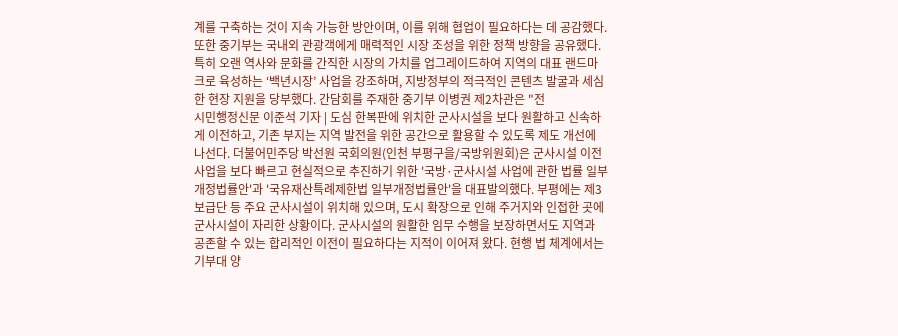계를 구축하는 것이 지속 가능한 방안이며, 이를 위해 협업이 필요하다는 데 공감했다. 또한 중기부는 국내외 관광객에게 매력적인 시장 조성을 위한 정책 방향을 공유했다. 특히 오랜 역사와 문화를 간직한 시장의 가치를 업그레이드하여 지역의 대표 랜드마크로 육성하는 ‘백년시장’ 사업을 강조하며, 지방정부의 적극적인 콘텐츠 발굴과 세심한 현장 지원을 당부했다. 간담회를 주재한 중기부 이병권 제2차관은 "전
시민행정신문 이준석 기자 | 도심 한복판에 위치한 군사시설을 보다 원활하고 신속하게 이전하고, 기존 부지는 지역 발전을 위한 공간으로 활용할 수 있도록 제도 개선에 나선다. 더불어민주당 박선원 국회의원(인천 부평구을/국방위원회)은 군사시설 이전 사업을 보다 빠르고 현실적으로 추진하기 위한 '국방·군사시설 사업에 관한 법률 일부개정법률안'과 '국유재산특례제한법 일부개정법률안'을 대표발의했다. 부평에는 제3보급단 등 주요 군사시설이 위치해 있으며, 도시 확장으로 인해 주거지와 인접한 곳에 군사시설이 자리한 상황이다. 군사시설의 원활한 임무 수행을 보장하면서도 지역과 공존할 수 있는 합리적인 이전이 필요하다는 지적이 이어져 왔다. 현행 법 체계에서는 기부대 양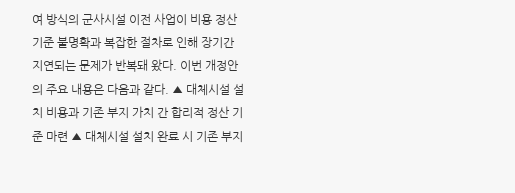여 방식의 군사시설 이전 사업이 비용 정산 기준 불명확과 복잡한 절차로 인해 장기간 지연되는 문제가 반복돼 왔다. 이번 개정안의 주요 내용은 다음과 같다. ▲ 대체시설 설치 비용과 기존 부지 가치 간 합리적 정산 기준 마련 ▲ 대체시설 설치 완료 시 기존 부지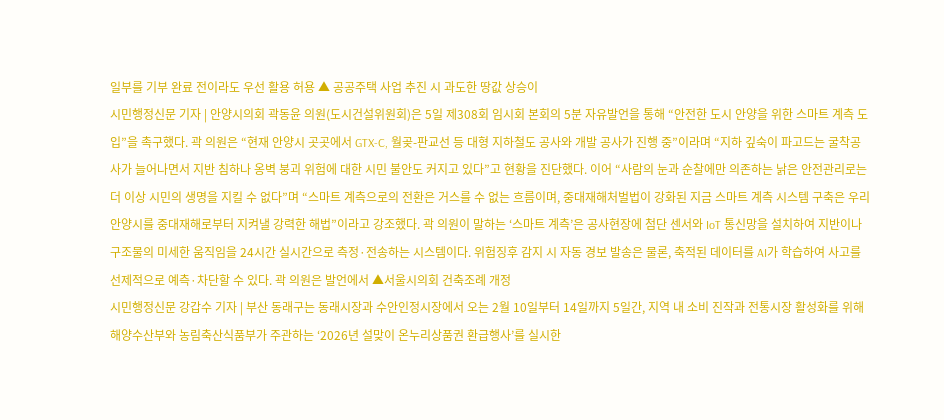일부를 기부 완료 전이라도 우선 활용 허용 ▲ 공공주택 사업 추진 시 과도한 땅값 상승이
시민행정신문 기자 | 안양시의회 곽동윤 의원(도시건설위원회)은 5일 제308회 임시회 본회의 5분 자유발언을 통해 “안전한 도시 안양을 위한 스마트 계측 도입”을 촉구했다. 곽 의원은 “현재 안양시 곳곳에서 GTX-C, 월곶-판교선 등 대형 지하철도 공사와 개발 공사가 진행 중”이라며 “지하 깊숙이 파고드는 굴착공사가 늘어나면서 지반 침하나 옹벽 붕괴 위험에 대한 시민 불안도 커지고 있다”고 현황을 진단했다. 이어 “사람의 눈과 순찰에만 의존하는 낡은 안전관리로는 더 이상 시민의 생명을 지킬 수 없다”며 “스마트 계측으로의 전환은 거스를 수 없는 흐름이며, 중대재해처벌법이 강화된 지금 스마트 계측 시스템 구축은 우리 안양시를 중대재해로부터 지켜낼 강력한 해법”이라고 강조했다. 곽 의원이 말하는 ‘스마트 계측’은 공사현장에 첨단 센서와 IoT 통신망을 설치하여 지반이나 구조물의 미세한 움직임을 24시간 실시간으로 측정·전송하는 시스템이다. 위험징후 감지 시 자동 경보 발송은 물론, 축적된 데이터를 AI가 학습하여 사고를 선제적으로 예측·차단할 수 있다. 곽 의원은 발언에서 ▲서울시의회 건축조례 개정
시민행정신문 강갑수 기자 | 부산 동래구는 동래시장과 수안인정시장에서 오는 2월 10일부터 14일까지 5일간, 지역 내 소비 진작과 전통시장 활성화를 위해 해양수산부와 농림축산식품부가 주관하는 ‘2026년 설맞이 온누리상품권 환급행사’를 실시한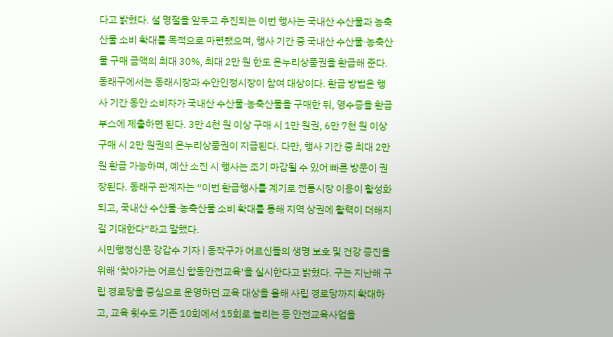다고 밝혔다. 설 명절을 앞두고 추진되는 이번 행사는 국내산 수산물과 농축산물 소비 확대를 목적으로 마련됐으며, 행사 기간 중 국내산 수산물·농축산물 구매 금액의 최대 30%, 최대 2만 원 한도 온누리상품권을 환급해 준다. 동래구에서는 동래시장과 수안인정시장이 참여 대상이다. 환급 방법은 행사 기간 동안 소비자가 국내산 수산물·농축산물을 구매한 뒤, 영수증을 환급 부스에 제출하면 된다. 3만 4천 원 이상 구매 시 1만 원권, 6만 7천 원 이상 구매 시 2만 원권의 온누리상품권이 지급된다. 다만, 행사 기간 중 최대 2만 원 환급 가능하며, 예산 소진 시 행사는 조기 마감될 수 있어 빠른 방문이 권장된다. 동래구 관계자는 “이번 환급행사를 계기로 전통시장 이용이 활성화되고, 국내산 수산물·농축산물 소비 확대를 통해 지역 상권에 활력이 더해지길 기대한다”라고 말했다.
시민행정신문 강갑수 기자 | 동작구가 어르신들의 생명 보호 및 건강 증진을 위해 ‘찾아가는 어르신 합동안전교육’을 실시한다고 밝혔다. 구는 지난해 구립 경로당을 중심으로 운영하던 교육 대상을 올해 사립 경로당까지 확대하고, 교육 횟수도 기존 10회에서 15회로 늘리는 등 안전교육사업을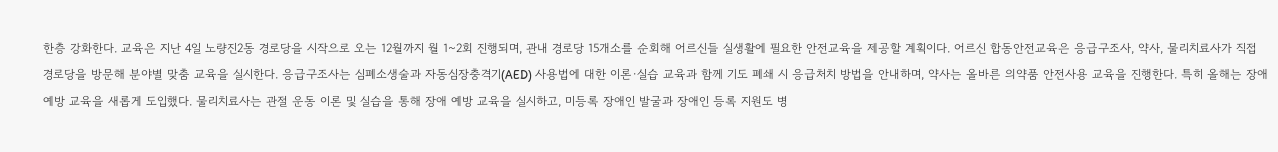한층 강화한다. 교육은 지난 4일 노량진2동 경로당을 시작으로 오는 12월까지 월 1~2회 진행되며, 관내 경로당 15개소를 순회해 어르신들 실생활에 필요한 안전교육을 제공할 계획이다. 어르신 합동안전교육은 응급구조사, 약사, 물리치료사가 직접 경로당을 방문해 분야별 맞춤 교육을 실시한다. 응급구조사는 심폐소생술과 자동심장충격기(AED) 사용법에 대한 이론·실습 교육과 함께 기도 폐쇄 시 응급처치 방법을 안내하며, 약사는 올바른 의약품 안전사용 교육을 진행한다. 특히 올해는 장애 예방 교육을 새롭게 도입했다. 물리치료사는 관절 운동 이론 및 실습을 통해 장애 예방 교육을 실시하고, 미등록 장애인 발굴과 장애인 등록 지원도 병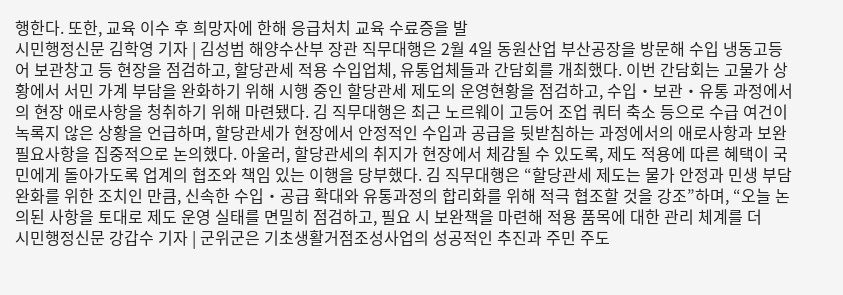행한다. 또한, 교육 이수 후 희망자에 한해 응급처치 교육 수료증을 발
시민행정신문 김학영 기자 | 김성범 해양수산부 장관 직무대행은 2월 4일 동원산업 부산공장을 방문해 수입 냉동고등어 보관창고 등 현장을 점검하고, 할당관세 적용 수입업체, 유통업체들과 간담회를 개최했다. 이번 간담회는 고물가 상황에서 서민 가계 부담을 완화하기 위해 시행 중인 할당관세 제도의 운영현황을 점검하고, 수입‧보관‧유통 과정에서의 현장 애로사항을 청취하기 위해 마련됐다. 김 직무대행은 최근 노르웨이 고등어 조업 쿼터 축소 등으로 수급 여건이 녹록지 않은 상황을 언급하며, 할당관세가 현장에서 안정적인 수입과 공급을 뒷받침하는 과정에서의 애로사항과 보완 필요사항을 집중적으로 논의했다. 아울러, 할당관세의 취지가 현장에서 체감될 수 있도록, 제도 적용에 따른 혜택이 국민에게 돌아가도록 업계의 협조와 책임 있는 이행을 당부했다. 김 직무대행은 “할당관세 제도는 물가 안정과 민생 부담 완화를 위한 조치인 만큼, 신속한 수입‧공급 확대와 유통과정의 합리화를 위해 적극 협조할 것을 강조”하며, “오늘 논의된 사항을 토대로 제도 운영 실태를 면밀히 점검하고, 필요 시 보완책을 마련해 적용 품목에 대한 관리 체계를 더
시민행정신문 강갑수 기자 | 군위군은 기초생활거점조성사업의 성공적인 추진과 주민 주도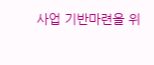사업 기반마련을 위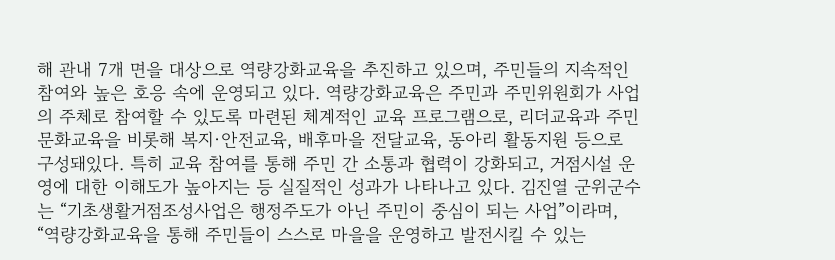해 관내 7개 면을 대상으로 역량강화교육을 추진하고 있으며, 주민들의 지속적인 참여와 높은 호응 속에 운영되고 있다. 역량강화교육은 주민과 주민위원회가 사업의 주체로 참여할 수 있도록 마련된 체계적인 교육 프로그램으로, 리더교육과 주민문화교육을 비롯해 복지·안전교육, 배후마을 전달교육, 동아리 활동지원 등으로 구성돼있다. 특히 교육 참여를 통해 주민 간 소통과 협력이 강화되고, 거점시설 운영에 대한 이해도가 높아지는 등 실질적인 성과가 나타나고 있다. 김진열 군위군수는 “기초생활거점조성사업은 행정주도가 아닌 주민이 중심이 되는 사업”이라며, “역량강화교육을 통해 주민들이 스스로 마을을 운영하고 발전시킬 수 있는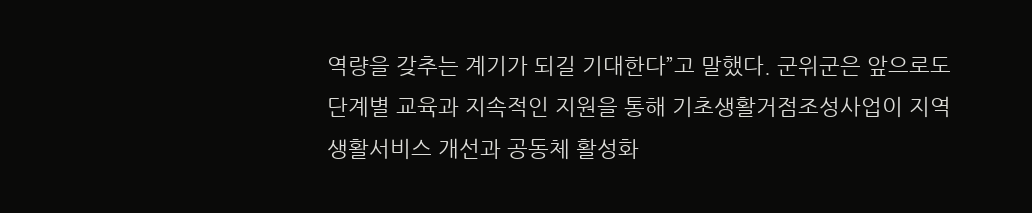역량을 갖추는 계기가 되길 기대한다”고 말했다. 군위군은 앞으로도 단계별 교육과 지속적인 지원을 통해 기초생활거점조성사업이 지역 생활서비스 개선과 공동체 활성화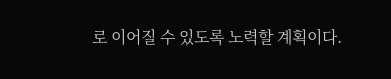로 이어질 수 있도록 노력할 계획이다.